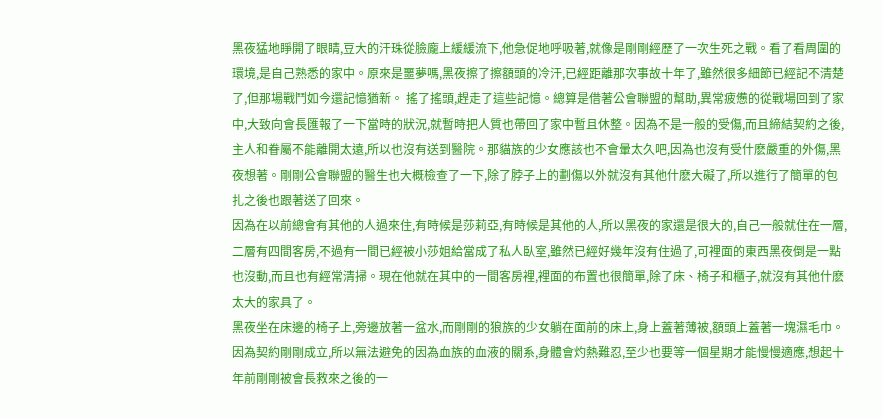黑夜猛地睜開了眼睛,豆大的汗珠從臉龐上緩緩流下,他急促地呼吸著,就像是剛剛經歷了一次生死之戰。看了看周圍的環境,是自己熟悉的家中。原來是噩夢嗎,黑夜擦了擦額頭的冷汗,已經距離那次事故十年了,雖然很多細節已經記不清楚了,但那場戰鬥如今還記憶猶新。 搖了搖頭,趕走了這些記憶。總算是借著公會聯盟的幫助,異常疲憊的從戰場回到了家中,大致向會長匯報了一下當時的狀況,就暫時把人質也帶回了家中暫且休整。因為不是一般的受傷,而且締結契約之後,主人和眷屬不能離開太遠,所以也沒有送到醫院。那貓族的少女應該也不會暈太久吧,因為也沒有受什麽嚴重的外傷,黑夜想著。剛剛公會聯盟的醫生也大概檢查了一下,除了脖子上的劃傷以外就沒有其他什麽大礙了,所以進行了簡單的包扎之後也跟著送了回來。
因為在以前總會有其他的人過來住,有時候是莎莉亞,有時候是其他的人,所以黑夜的家還是很大的,自己一般就住在一層,二層有四間客房,不過有一間已經被小莎姐給當成了私人臥室,雖然已經好幾年沒有住過了,可裡面的東西黑夜倒是一點也沒動,而且也有經常清掃。現在他就在其中的一間客房裡,裡面的布置也很簡單,除了床、椅子和櫃子,就沒有其他什麽太大的家具了。
黑夜坐在床邊的椅子上,旁邊放著一盆水,而剛剛的狼族的少女躺在面前的床上,身上蓋著薄被,額頭上蓋著一塊濕毛巾。因為契約剛剛成立,所以無法避免的因為血族的血液的關系,身體會灼熱難忍,至少也要等一個星期才能慢慢適應,想起十年前剛剛被會長救來之後的一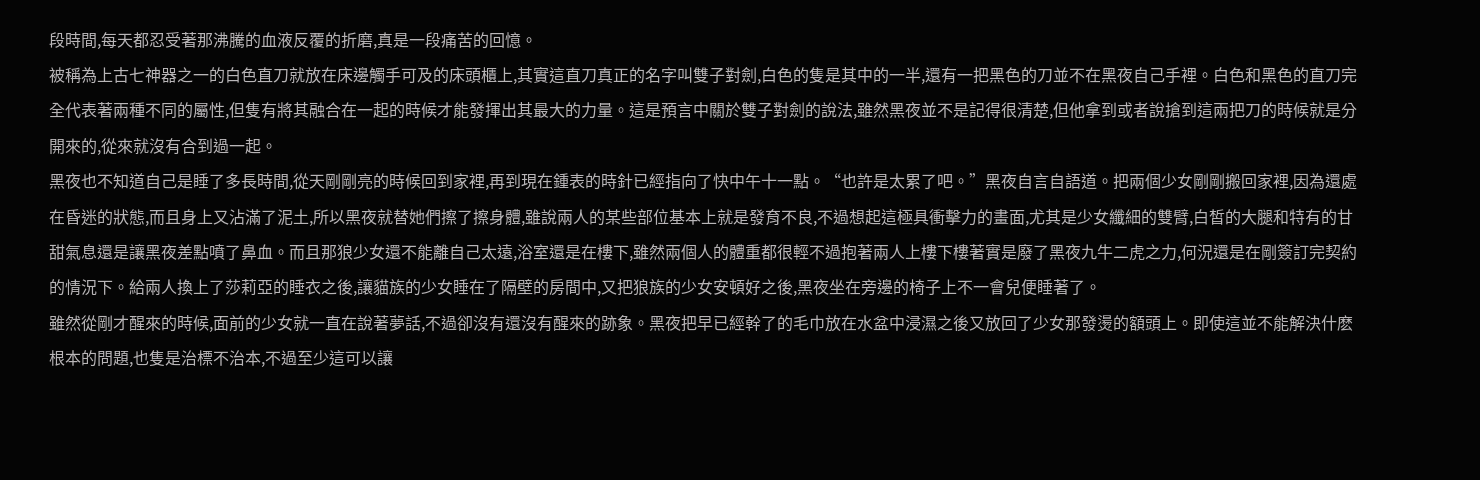段時間,每天都忍受著那沸騰的血液反覆的折磨,真是一段痛苦的回憶。
被稱為上古七神器之一的白色直刀就放在床邊觸手可及的床頭櫃上,其實這直刀真正的名字叫雙子對劍,白色的隻是其中的一半,還有一把黑色的刀並不在黑夜自己手裡。白色和黑色的直刀完全代表著兩種不同的屬性,但隻有將其融合在一起的時候才能發揮出其最大的力量。這是預言中關於雙子對劍的說法,雖然黑夜並不是記得很清楚,但他拿到或者說搶到這兩把刀的時候就是分開來的,從來就沒有合到過一起。
黑夜也不知道自己是睡了多長時間,從天剛剛亮的時候回到家裡,再到現在鍾表的時針已經指向了快中午十一點。“也許是太累了吧。”黑夜自言自語道。把兩個少女剛剛搬回家裡,因為還處在昏迷的狀態,而且身上又沾滿了泥土,所以黑夜就替她們擦了擦身體,雖說兩人的某些部位基本上就是發育不良,不過想起這極具衝擊力的畫面,尤其是少女纖細的雙臂,白皙的大腿和特有的甘甜氣息還是讓黑夜差點噴了鼻血。而且那狼少女還不能離自己太遠,浴室還是在樓下,雖然兩個人的體重都很輕不過抱著兩人上樓下樓著實是廢了黑夜九牛二虎之力,何況還是在剛簽訂完契約的情況下。給兩人換上了莎莉亞的睡衣之後,讓貓族的少女睡在了隔壁的房間中,又把狼族的少女安頓好之後,黑夜坐在旁邊的椅子上不一會兒便睡著了。
雖然從剛才醒來的時候,面前的少女就一直在說著夢話,不過卻沒有還沒有醒來的跡象。黑夜把早已經幹了的毛巾放在水盆中浸濕之後又放回了少女那發燙的額頭上。即使這並不能解決什麽根本的問題,也隻是治標不治本,不過至少這可以讓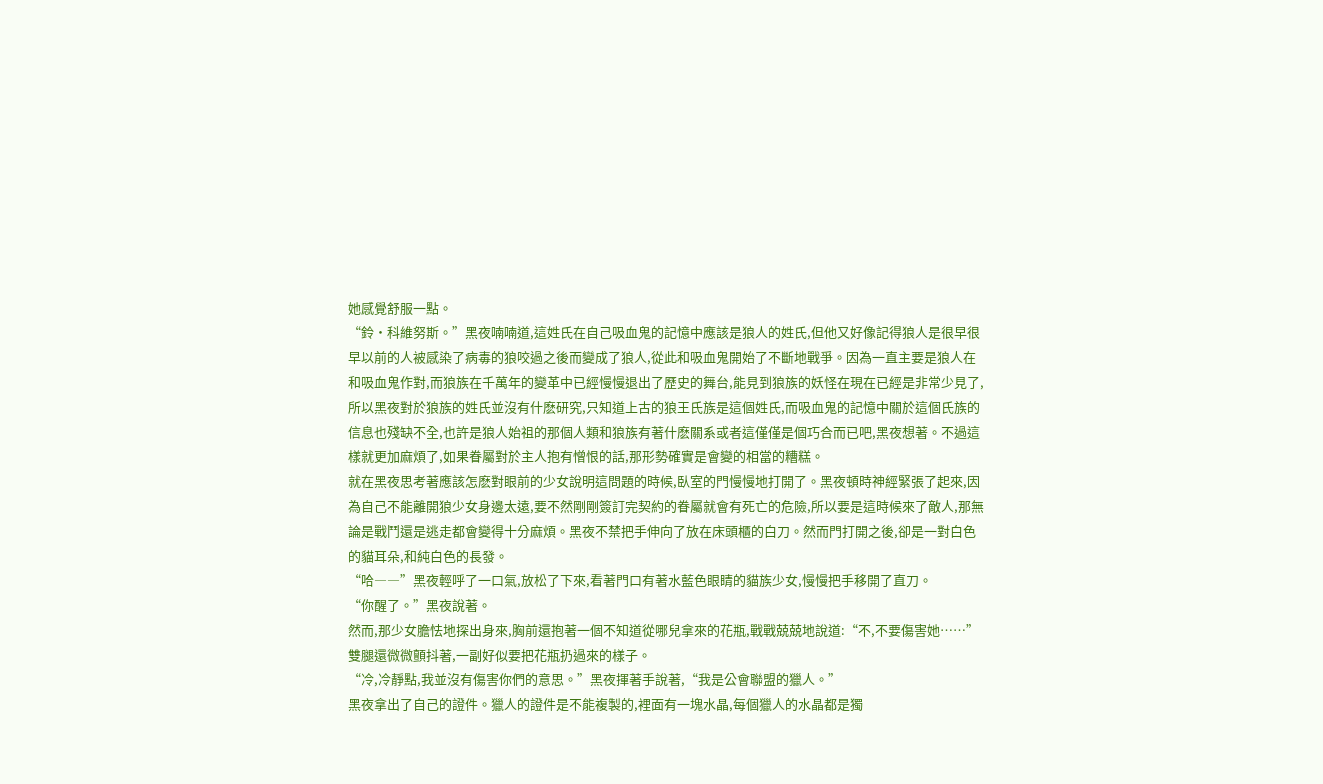她感覺舒服一點。
“鈴・科維努斯。”黑夜喃喃道,這姓氏在自己吸血鬼的記憶中應該是狼人的姓氏,但他又好像記得狼人是很早很早以前的人被感染了病毒的狼咬過之後而變成了狼人,從此和吸血鬼開始了不斷地戰爭。因為一直主要是狼人在和吸血鬼作對,而狼族在千萬年的變革中已經慢慢退出了歷史的舞台,能見到狼族的妖怪在現在已經是非常少見了,所以黑夜對於狼族的姓氏並沒有什麽研究,只知道上古的狼王氏族是這個姓氏,而吸血鬼的記憶中關於這個氏族的信息也殘缺不全,也許是狼人始祖的那個人類和狼族有著什麽關系或者這僅僅是個巧合而已吧,黑夜想著。不過這樣就更加麻煩了,如果眷屬對於主人抱有憎恨的話,那形勢確實是會變的相當的糟糕。
就在黑夜思考著應該怎麽對眼前的少女說明這問題的時候,臥室的門慢慢地打開了。黑夜頓時神經緊張了起來,因為自己不能離開狼少女身邊太遠,要不然剛剛簽訂完契約的眷屬就會有死亡的危險,所以要是這時候來了敵人,那無論是戰鬥還是逃走都會變得十分麻煩。黑夜不禁把手伸向了放在床頭櫃的白刀。然而門打開之後,卻是一對白色的貓耳朵,和純白色的長發。
“哈――”黑夜輕呼了一口氣,放松了下來,看著門口有著水藍色眼睛的貓族少女,慢慢把手移開了直刀。
“你醒了。”黑夜說著。
然而,那少女膽怯地探出身來,胸前還抱著一個不知道從哪兒拿來的花瓶,戰戰兢兢地說道:“不,不要傷害她……”雙腿還微微顫抖著,一副好似要把花瓶扔過來的樣子。
“冷,冷靜點,我並沒有傷害你們的意思。”黑夜揮著手說著,“我是公會聯盟的獵人。”
黑夜拿出了自己的證件。獵人的證件是不能複製的,裡面有一塊水晶,每個獵人的水晶都是獨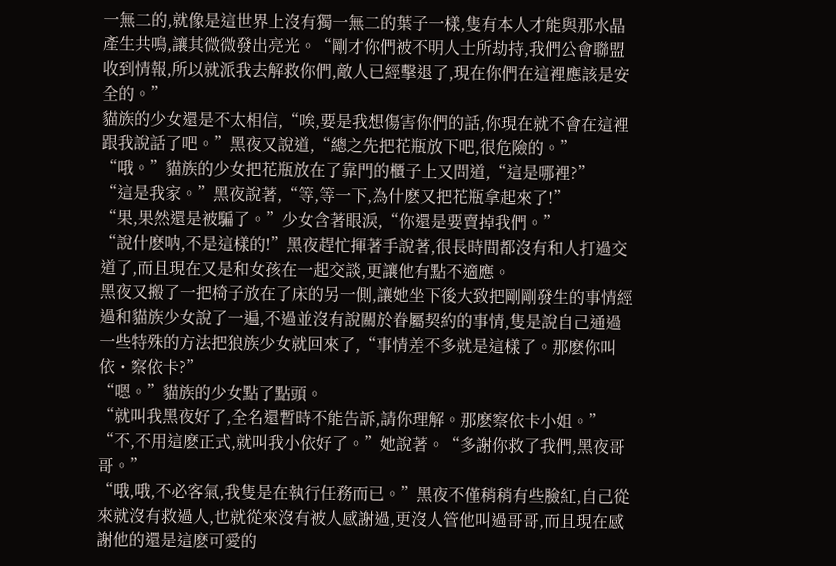一無二的,就像是這世界上沒有獨一無二的葉子一樣,隻有本人才能與那水晶產生共鳴,讓其微微發出亮光。“剛才你們被不明人士所劫持,我們公會聯盟收到情報,所以就派我去解救你們,敵人已經擊退了,現在你們在這裡應該是安全的。”
貓族的少女還是不太相信,“唉,要是我想傷害你們的話,你現在就不會在這裡跟我說話了吧。”黑夜又說道,“總之先把花瓶放下吧,很危險的。”
“哦。”貓族的少女把花瓶放在了靠門的櫃子上又問道,“這是哪裡?”
“這是我家。”黑夜說著,“等,等一下,為什麽又把花瓶拿起來了!”
“果,果然還是被騙了。”少女含著眼淚,“你還是要賣掉我們。”
“說什麽呐,不是這樣的!”黑夜趕忙揮著手說著,很長時間都沒有和人打過交道了,而且現在又是和女孩在一起交談,更讓他有點不適應。
黑夜又搬了一把椅子放在了床的另一側,讓她坐下後大致把剛剛發生的事情經過和貓族少女說了一遍,不過並沒有說關於眷屬契約的事情,隻是說自己通過一些特殊的方法把狼族少女就回來了,“事情差不多就是這樣了。那麽你叫依・察依卡?”
“嗯。”貓族的少女點了點頭。
“就叫我黑夜好了,全名還暫時不能告訴,請你理解。那麽察依卡小姐。”
“不,不用這麽正式,就叫我小依好了。”她說著。“多謝你救了我們,黑夜哥哥。”
“哦,哦,不必客氣,我隻是在執行任務而已。”黑夜不僅稍稍有些臉紅,自己從來就沒有救過人,也就從來沒有被人感謝過,更沒人管他叫過哥哥,而且現在感謝他的還是這麽可愛的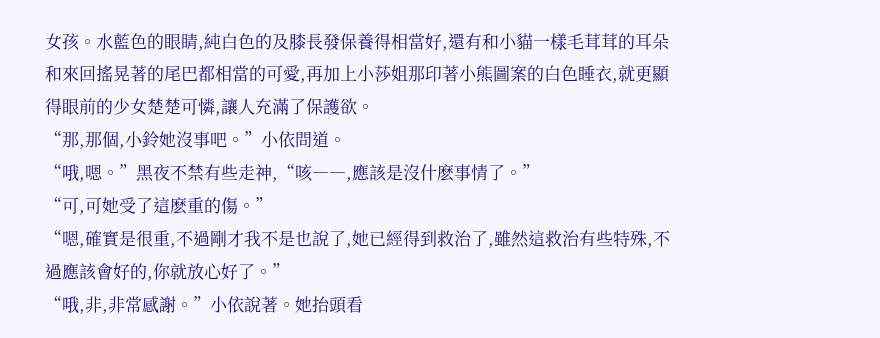女孩。水藍色的眼睛,純白色的及膝長發保養得相當好,還有和小貓一樣毛茸茸的耳朵和來回搖晃著的尾巴都相當的可愛,再加上小莎姐那印著小熊圖案的白色睡衣,就更顯得眼前的少女楚楚可憐,讓人充滿了保護欲。
“那,那個,小鈴她沒事吧。”小依問道。
“哦,嗯。”黑夜不禁有些走神,“咳――,應該是沒什麽事情了。”
“可,可她受了這麽重的傷。”
“嗯,確實是很重,不過剛才我不是也說了,她已經得到救治了,雖然這救治有些特殊,不過應該會好的,你就放心好了。”
“哦,非,非常感謝。”小依說著。她抬頭看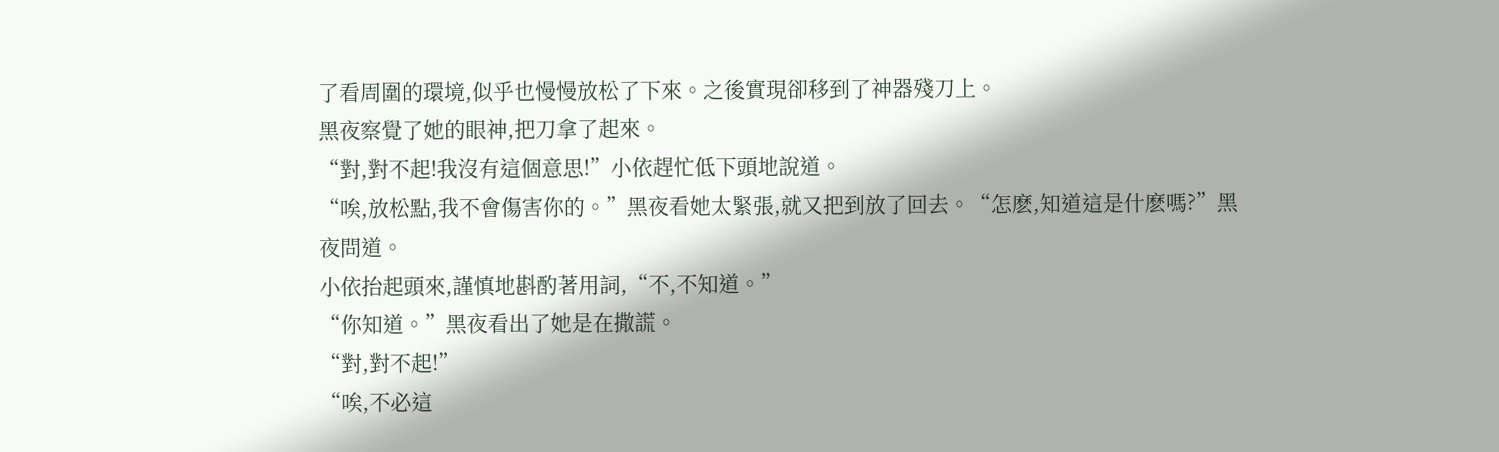了看周圍的環境,似乎也慢慢放松了下來。之後實現卻移到了神器殘刀上。
黑夜察覺了她的眼神,把刀拿了起來。
“對,對不起!我沒有這個意思!”小依趕忙低下頭地說道。
“唉,放松點,我不會傷害你的。”黑夜看她太緊張,就又把到放了回去。“怎麽,知道這是什麽嗎?”黑夜問道。
小依抬起頭來,謹慎地斟酌著用詞,“不,不知道。”
“你知道。”黑夜看出了她是在撒謊。
“對,對不起!”
“唉,不必這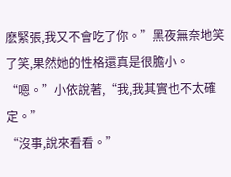麽緊張,我又不會吃了你。”黑夜無奈地笑了笑,果然她的性格還真是很膽小。
“嗯。”小依說著,“我,我其實也不太確定。”
“沒事,說來看看。”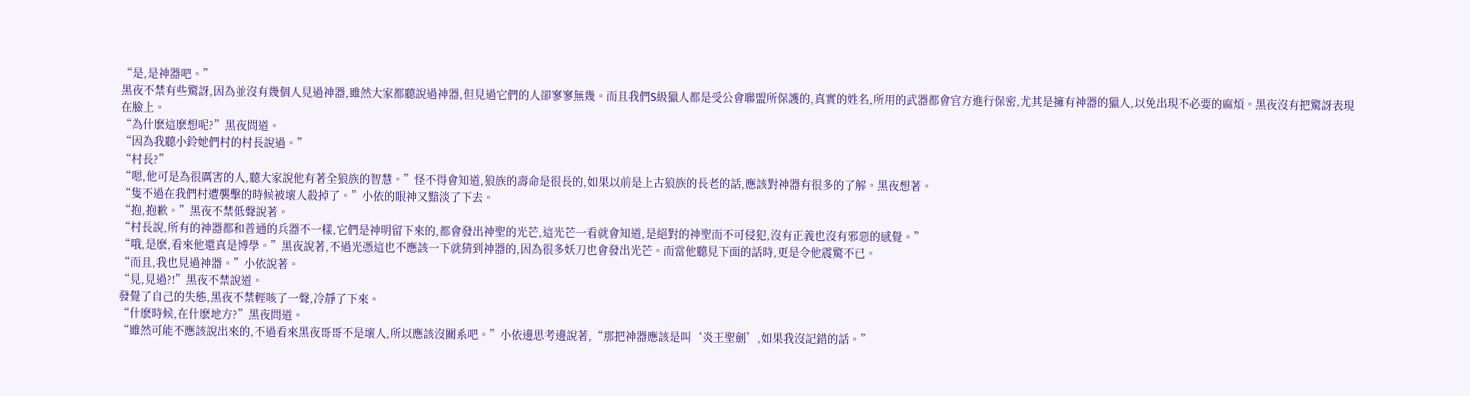“是,是神器吧。”
黑夜不禁有些驚訝,因為並沒有幾個人見過神器,雖然大家都聽說過神器,但見過它們的人卻寥寥無幾。而且我們S級獵人都是受公會聯盟所保護的,真實的姓名,所用的武器都會官方進行保密,尤其是擁有神器的獵人,以免出現不必要的麻煩。黑夜沒有把驚訝表現在臉上。
“為什麽這麽想呢?”黑夜問道。
“因為我聽小鈴她們村的村長說過。”
“村長?”
“嗯,他可是為很厲害的人,聽大家說他有著全狼族的智慧。”怪不得會知道,狼族的壽命是很長的,如果以前是上古狼族的長老的話,應該對神器有很多的了解。黑夜想著。
“隻不過在我們村遭襲擊的時候被壞人殺掉了。”小依的眼神又黯淡了下去。
“抱,抱歉。”黑夜不禁低聲說著。
“村長說,所有的神器都和普通的兵器不一樣,它們是神明留下來的,都會發出神聖的光芒,這光芒一看就會知道,是絕對的神聖而不可侵犯,沒有正義也沒有邪惡的感覺。”
“哦,是麽,看來他還真是博學。”黑夜說著,不過光憑這也不應該一下就猜到神器的,因為很多妖刀也會發出光芒。而當他聽見下面的話時,更是令他震驚不已。
“而且,我也見過神器。”小依說著。
“見,見過?!”黑夜不禁說道。
發覺了自己的失態,黑夜不禁輕咳了一聲,冷靜了下來。
“什麽時候,在什麽地方?”黑夜問道。
“雖然可能不應該說出來的,不過看來黑夜哥哥不是壞人,所以應該沒關系吧。”小依邊思考邊說著,“那把神器應該是叫‘炎王聖劍’,如果我沒記錯的話。”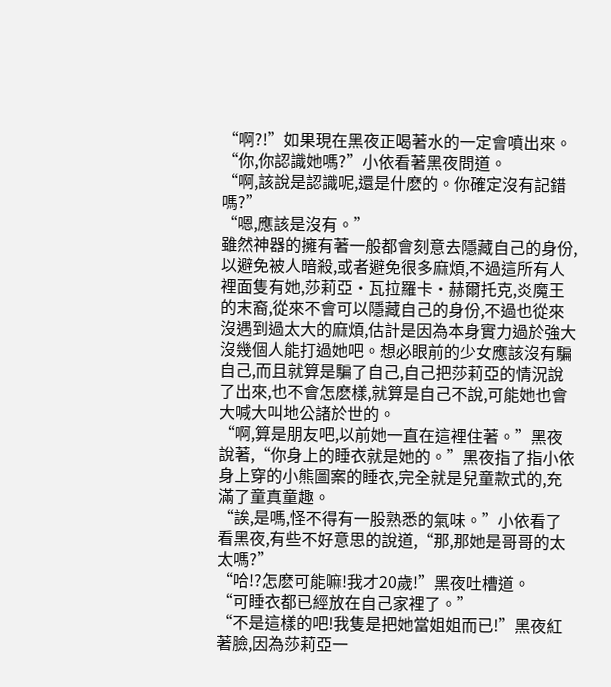“啊?!”如果現在黑夜正喝著水的一定會噴出來。
“你,你認識她嗎?”小依看著黑夜問道。
“啊,該說是認識呢,還是什麽的。你確定沒有記錯嗎?”
“嗯,應該是沒有。”
雖然神器的擁有著一般都會刻意去隱藏自己的身份,以避免被人暗殺,或者避免很多麻煩,不過這所有人裡面隻有她,莎莉亞・瓦拉羅卡・赫爾托克,炎魔王的末裔,從來不會可以隱藏自己的身份,不過也從來沒遇到過太大的麻煩,估計是因為本身實力過於強大沒幾個人能打過她吧。想必眼前的少女應該沒有騙自己,而且就算是騙了自己,自己把莎莉亞的情況說了出來,也不會怎麽樣,就算是自己不說,可能她也會大喊大叫地公諸於世的。
“啊,算是朋友吧,以前她一直在這裡住著。”黑夜說著,“你身上的睡衣就是她的。”黑夜指了指小依身上穿的小熊圖案的睡衣,完全就是兒童款式的,充滿了童真童趣。
“誒,是嗎,怪不得有一股熟悉的氣味。”小依看了看黑夜,有些不好意思的說道,“那,那她是哥哥的太太嗎?”
“哈!?怎麽可能嘛!我才20歲!”黑夜吐槽道。
“可睡衣都已經放在自己家裡了。”
“不是這樣的吧!我隻是把她當姐姐而已!”黑夜紅著臉,因為莎莉亞一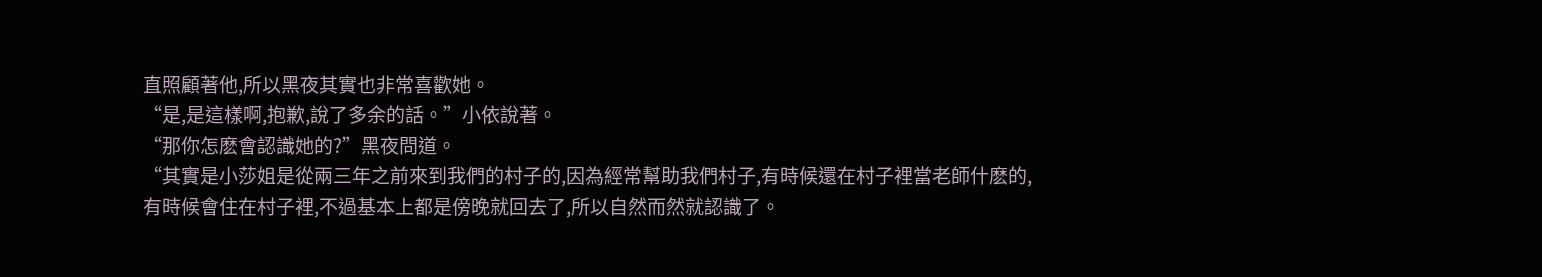直照顧著他,所以黑夜其實也非常喜歡她。
“是,是這樣啊,抱歉,說了多余的話。”小依說著。
“那你怎麽會認識她的?”黑夜問道。
“其實是小莎姐是從兩三年之前來到我們的村子的,因為經常幫助我們村子,有時候還在村子裡當老師什麽的,有時候會住在村子裡,不過基本上都是傍晚就回去了,所以自然而然就認識了。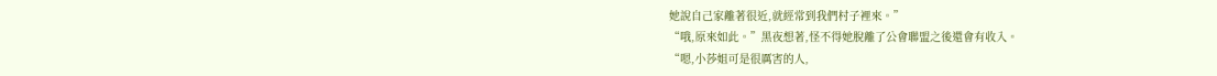她說自己家離著很近,就經常到我們村子裡來。”
“哦,原來如此。”黑夜想著,怪不得她脫離了公會聯盟之後還會有收入。
“嗯,小莎姐可是很厲害的人,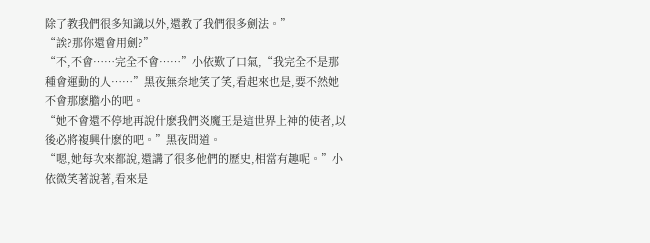除了教我們很多知識以外,還教了我們很多劍法。”
“誒?那你還會用劍?”
“不,不會……完全不會……”小依歎了口氣,“我完全不是那種會運動的人……”黑夜無奈地笑了笑,看起來也是,要不然她不會那麽膽小的吧。
“她不會還不停地再說什麽我們炎魔王是這世界上神的使者,以後必將複興什麽的吧。”黑夜問道。
“嗯,她每次來都說,還講了很多他們的歷史,相當有趣呢。”小依微笑著說著,看來是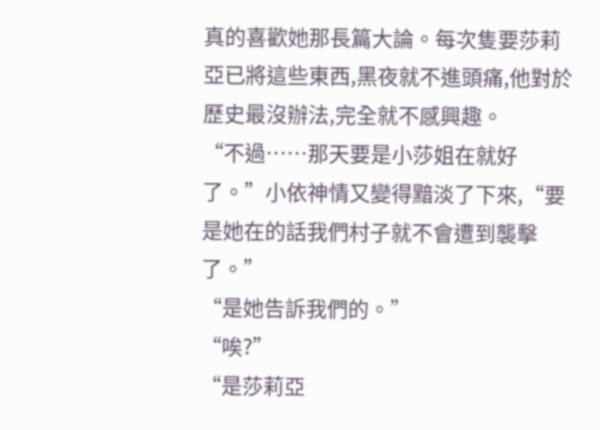真的喜歡她那長篇大論。每次隻要莎莉亞已將這些東西,黑夜就不進頭痛,他對於歷史最沒辦法,完全就不感興趣。
“不過……那天要是小莎姐在就好了。”小依神情又變得黯淡了下來,“要是她在的話我們村子就不會遭到襲擊了。”
“是她告訴我們的。”
“唉?”
“是莎莉亞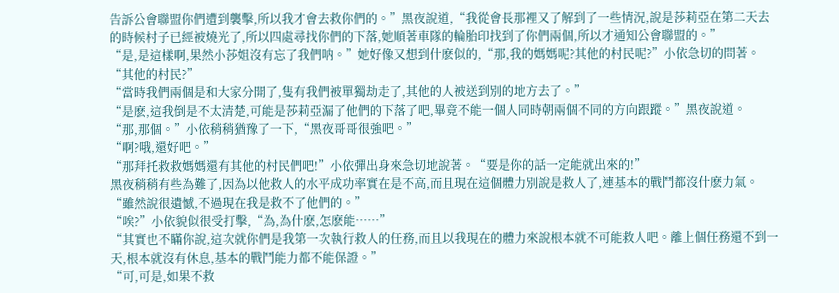告訴公會聯盟你們遭到襲擊,所以我才會去救你們的。”黑夜說道,“我從會長那裡又了解到了一些情況,說是莎莉亞在第二天去的時候村子已經被燒光了,所以四處尋找你們的下落,她順著車隊的輪胎印找到了你們兩個,所以才通知公會聯盟的。”
“是,是這樣啊,果然小莎姐沒有忘了我們呐。”她好像又想到什麽似的,“那,我的媽媽呢?其他的村民呢?”小依急切的問著。
“其他的村民?”
“當時我們兩個是和大家分開了,隻有我們被單獨劫走了,其他的人被送到別的地方去了。”
“是麽,這我倒是不太清楚,可能是莎莉亞漏了他們的下落了吧,畢竟不能一個人同時朝兩個不同的方向跟蹤。”黑夜說道。
“那,那個。”小依稍稍猶豫了一下,“黑夜哥哥很強吧。”
“啊?哦,還好吧。”
“那拜托救救媽媽還有其他的村民們吧!”小依彈出身來急切地說著。“要是你的話一定能就出來的!”
黑夜稍稍有些為難了,因為以他救人的水平成功率實在是不高,而且現在這個體力別說是救人了,連基本的戰鬥都沒什麽力氣。
“雖然說很遺憾,不過現在我是救不了他們的。”
“唉?”小依貌似很受打擊,“為,為什麽,怎麽能……”
“其實也不瞞你說,這次就你們是我第一次執行救人的任務,而且以我現在的體力來說根本就不可能救人吧。離上個任務還不到一天,根本就沒有休息,基本的戰鬥能力都不能保證。”
“可,可是,如果不救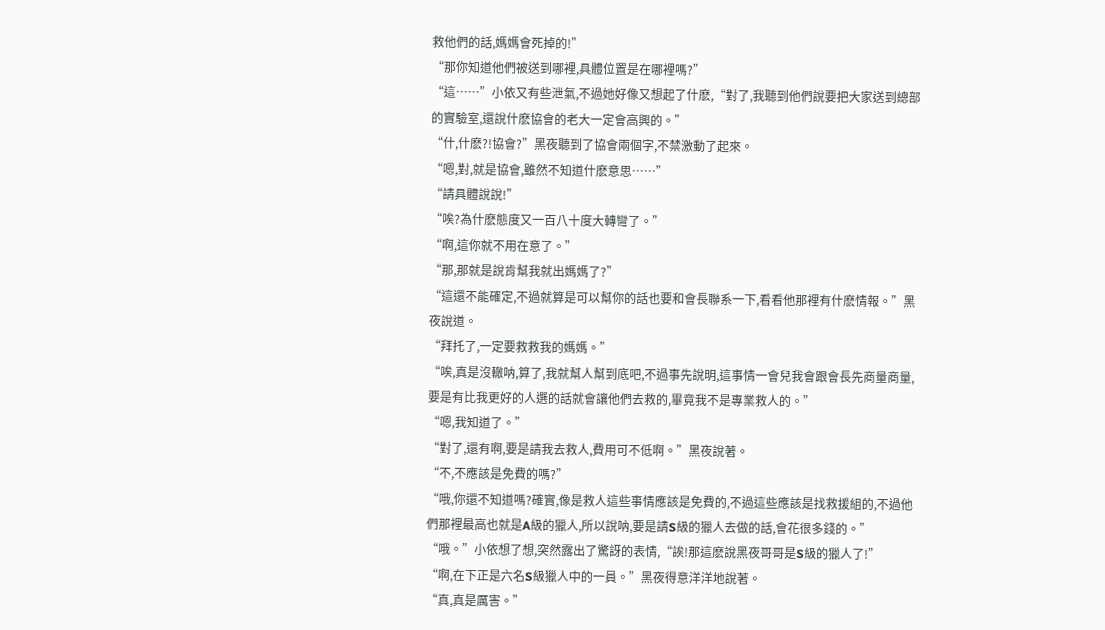救他們的話,媽媽會死掉的!”
“那你知道他們被送到哪裡,具體位置是在哪裡嗎?”
“這……”小依又有些泄氣,不過她好像又想起了什麽,“對了,我聽到他們說要把大家送到總部的實驗室,還說什麽協會的老大一定會高興的。”
“什,什麽?!協會?”黑夜聽到了協會兩個字,不禁激動了起來。
“嗯,對,就是協會,雖然不知道什麽意思……”
“請具體說說!”
“唉?為什麽態度又一百八十度大轉彎了。”
“啊,這你就不用在意了。”
“那,那就是說肯幫我就出媽媽了?”
“這還不能確定,不過就算是可以幫你的話也要和會長聯系一下,看看他那裡有什麽情報。”黑夜說道。
“拜托了,一定要救救我的媽媽。”
“唉,真是沒轍呐,算了,我就幫人幫到底吧,不過事先說明,這事情一會兒我會跟會長先商量商量,要是有比我更好的人選的話就會讓他們去救的,畢竟我不是專業救人的。”
“嗯,我知道了。”
“對了,還有啊,要是請我去救人,費用可不低啊。”黑夜說著。
“不,不應該是免費的嗎?”
“哦,你還不知道嗎?確實,像是救人這些事情應該是免費的,不過這些應該是找救援組的,不過他們那裡最高也就是A級的獵人,所以說呐,要是請S級的獵人去做的話,會花很多錢的。”
“哦。”小依想了想,突然露出了驚訝的表情,“誒!那這麽說黑夜哥哥是S級的獵人了!”
“啊,在下正是六名S級獵人中的一員。”黑夜得意洋洋地說著。
“真,真是厲害。”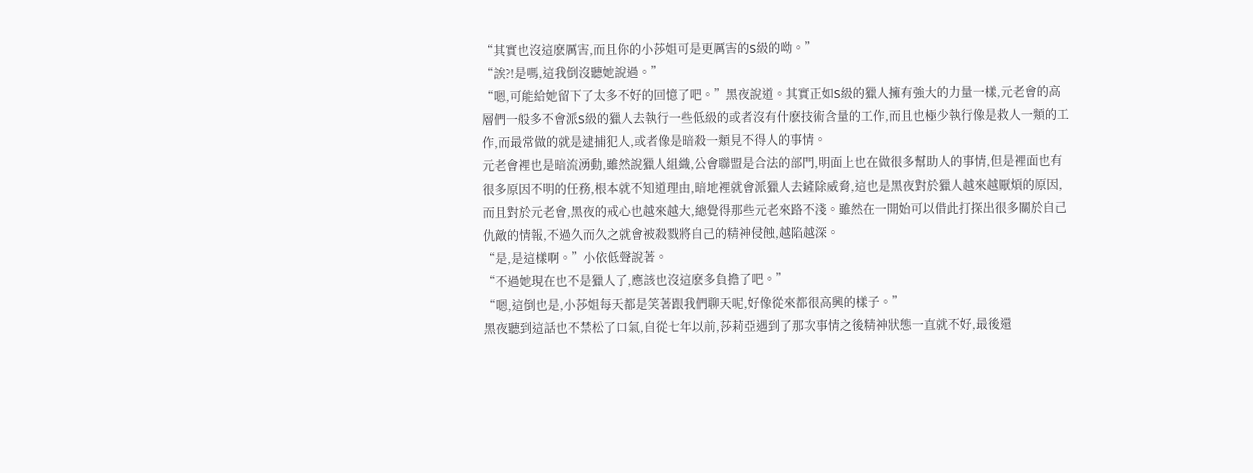“其實也沒這麽厲害,而且你的小莎姐可是更厲害的S級的呦。”
“誒?!是嗎,這我倒沒聽她說過。”
“嗯,可能給她留下了太多不好的回憶了吧。”黑夜說道。其實正如S級的獵人擁有強大的力量一樣,元老會的高層們一般多不會派S級的獵人去執行一些低級的或者沒有什麽技術含量的工作,而且也極少執行像是救人一類的工作,而最常做的就是逮捕犯人,或者像是暗殺一類見不得人的事情。
元老會裡也是暗流湧動,雖然說獵人組織,公會聯盟是合法的部門,明面上也在做很多幫助人的事情,但是裡面也有很多原因不明的任務,根本就不知道理由,暗地裡就會派獵人去鏟除威脅,這也是黑夜對於獵人越來越厭煩的原因,而且對於元老會,黑夜的戒心也越來越大,總覺得那些元老來路不淺。雖然在一開始可以借此打探出很多關於自己仇敵的情報,不過久而久之就會被殺戮將自己的精神侵蝕,越陷越深。
“是,是這樣啊。”小依低聲說著。
“不過她現在也不是獵人了,應該也沒這麽多負擔了吧。”
“嗯,這倒也是,小莎姐每天都是笑著跟我們聊天呢,好像從來都很高興的樣子。”
黑夜聽到這話也不禁松了口氣,自從七年以前,莎莉亞遇到了那次事情之後精神狀態一直就不好,最後還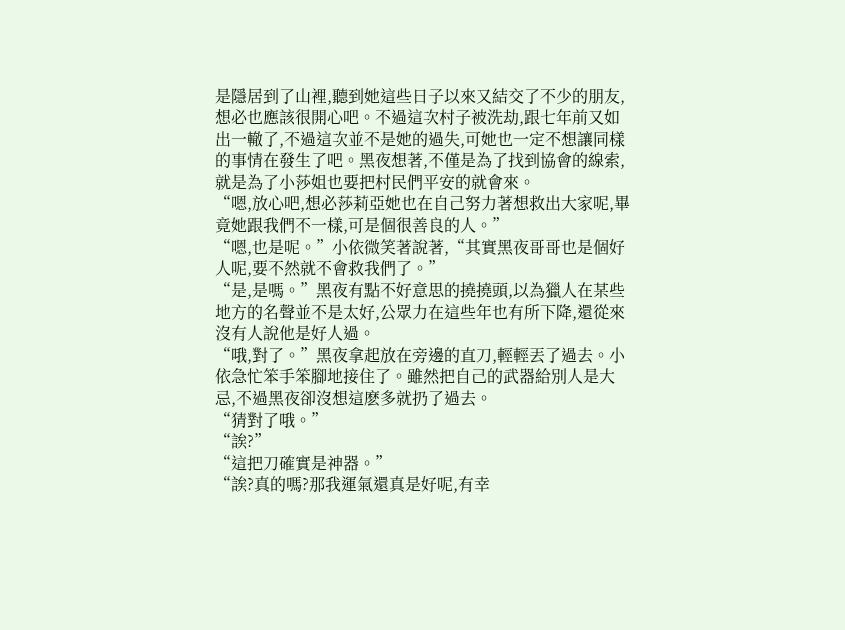是隱居到了山裡,聽到她這些日子以來又結交了不少的朋友,想必也應該很開心吧。不過這次村子被洗劫,跟七年前又如出一轍了,不過這次並不是她的過失,可她也一定不想讓同樣的事情在發生了吧。黑夜想著,不僅是為了找到協會的線索,就是為了小莎姐也要把村民們平安的就會來。
“嗯,放心吧,想必莎莉亞她也在自己努力著想救出大家呢,畢竟她跟我們不一樣,可是個很善良的人。”
“嗯,也是呢。”小依微笑著說著,“其實黑夜哥哥也是個好人呢,要不然就不會救我們了。”
“是,是嗎。”黑夜有點不好意思的撓撓頭,以為獵人在某些地方的名聲並不是太好,公眾力在這些年也有所下降,還從來沒有人說他是好人過。
“哦,對了。”黑夜拿起放在旁邊的直刀,輕輕丟了過去。小依急忙笨手笨腳地接住了。雖然把自己的武器給別人是大忌,不過黑夜卻沒想這麽多就扔了過去。
“猜對了哦。”
“誒?”
“這把刀確實是神器。”
“誒?真的嗎?那我運氣還真是好呢,有幸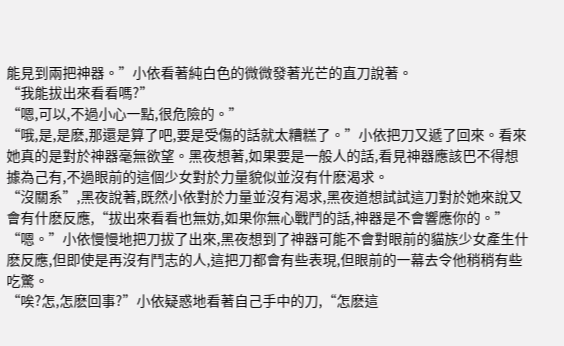能見到兩把神器。”小依看著純白色的微微發著光芒的直刀說著。
“我能拔出來看看嗎?”
“嗯,可以,不過小心一點,很危險的。”
“哦,是,是麽,那還是算了吧,要是受傷的話就太糟糕了。”小依把刀又遞了回來。看來她真的是對於神器毫無欲望。黑夜想著,如果要是一般人的話,看見神器應該巴不得想據為己有,不過眼前的這個少女對於力量貌似並沒有什麽渴求。
“沒關系”,黑夜說著,既然小依對於力量並沒有渴求,黑夜道想試試這刀對於她來說又會有什麽反應,“拔出來看看也無妨,如果你無心戰鬥的話,神器是不會響應你的。”
“嗯。”小依慢慢地把刀拔了出來,黑夜想到了神器可能不會對眼前的貓族少女產生什麽反應,但即使是再沒有鬥志的人,這把刀都會有些表現,但眼前的一幕去令他稍稍有些吃驚。
“唉?怎,怎麽回事?”小依疑惑地看著自己手中的刀,“怎麽這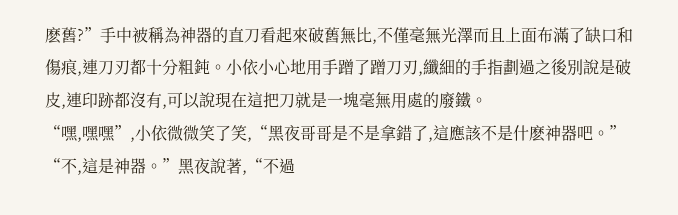麽舊?”手中被稱為神器的直刀看起來破舊無比,不僅毫無光澤而且上面布滿了缺口和傷痕,連刀刃都十分粗鈍。小依小心地用手蹭了蹭刀刃,纖細的手指劃過之後別說是破皮,連印跡都沒有,可以說現在這把刀就是一塊毫無用處的廢鐵。
“嘿,嘿嘿”,小依微微笑了笑,“黑夜哥哥是不是拿錯了,這應該不是什麽神器吧。”
“不,這是神器。”黑夜說著,“不過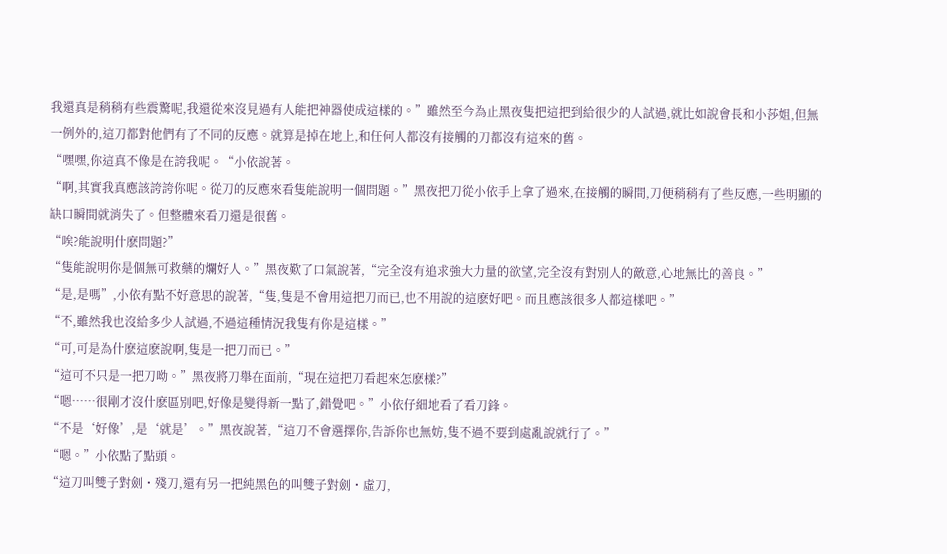我還真是稍稍有些震驚呢,我還從來沒見過有人能把神器使成這樣的。”雖然至今為止黑夜隻把這把到給很少的人試過,就比如說會長和小莎姐,但無一例外的,這刀都對他們有了不同的反應。就算是掉在地上,和任何人都沒有接觸的刀都沒有這來的舊。
“嘿嘿,你這真不像是在誇我呢。“小依說著。
“啊,其實我真應該誇誇你呢。從刀的反應來看隻能說明一個問題。”黑夜把刀從小依手上拿了過來,在接觸的瞬間,刀便稍稍有了些反應,一些明顯的缺口瞬間就消失了。但整體來看刀還是很舊。
“唉?能說明什麽問題?”
“隻能說明你是個無可救藥的爛好人。”黑夜歎了口氣說著,“完全沒有追求強大力量的欲望,完全沒有對別人的敵意,心地無比的善良。”
“是,是嗎”,小依有點不好意思的說著,“隻,隻是不會用這把刀而已,也不用說的這麽好吧。而且應該很多人都這樣吧。”
“不,雖然我也沒給多少人試過,不過這種情況我隻有你是這樣。”
“可,可是為什麽這麽說啊,隻是一把刀而已。”
“這可不只是一把刀呦。”黑夜將刀舉在面前,“現在這把刀看起來怎麽樣?”
“嗯……很剛才沒什麽區別吧,好像是變得新一點了,錯覺吧。”小依仔細地看了看刀鋒。
“不是‘好像’,是‘就是’。”黑夜說著,“這刀不會選擇你,告訴你也無妨,隻不過不要到處亂說就行了。”
“嗯。”小依點了點頭。
“這刀叫雙子對劍・殘刀,還有另一把純黑色的叫雙子對劍・虛刀,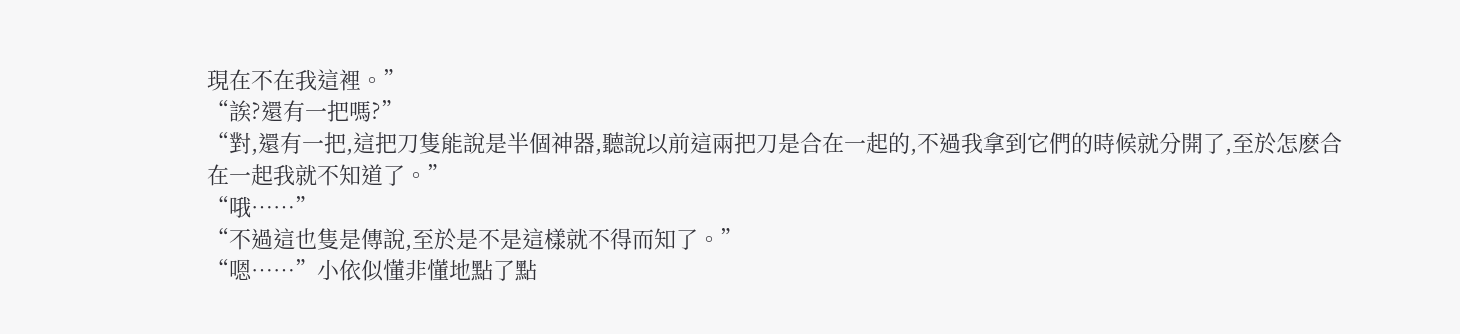現在不在我這裡。”
“誒?還有一把嗎?”
“對,還有一把,這把刀隻能說是半個神器,聽說以前這兩把刀是合在一起的,不過我拿到它們的時候就分開了,至於怎麽合在一起我就不知道了。”
“哦……”
“不過這也隻是傳說,至於是不是這樣就不得而知了。”
“嗯……”小依似懂非懂地點了點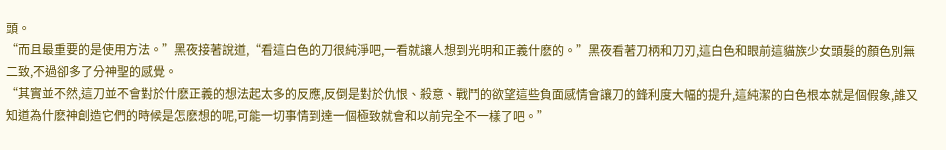頭。
“而且最重要的是使用方法。”黑夜接著說道,“看這白色的刀很純淨吧,一看就讓人想到光明和正義什麽的。”黑夜看著刀柄和刀刃,這白色和眼前這貓族少女頭髮的顏色別無二致,不過卻多了分神聖的感覺。
“其實並不然,這刀並不會對於什麽正義的想法起太多的反應,反倒是對於仇恨、殺意、戰鬥的欲望這些負面感情會讓刀的鋒利度大幅的提升,這純潔的白色根本就是個假象,誰又知道為什麽神創造它們的時候是怎麽想的呢,可能一切事情到達一個極致就會和以前完全不一樣了吧。”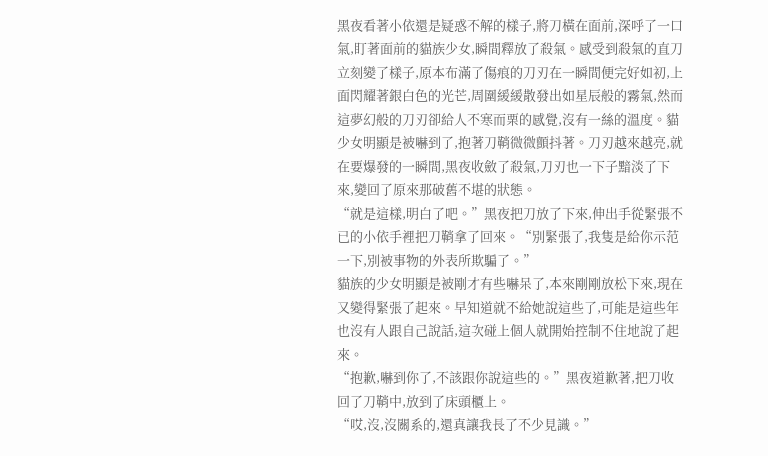黑夜看著小依還是疑惑不解的樣子,將刀橫在面前,深呼了一口氣,盯著面前的貓族少女,瞬間釋放了殺氣。感受到殺氣的直刀立刻變了樣子,原本布滿了傷痕的刀刃在一瞬間便完好如初,上面閃耀著銀白色的光芒,周圍緩緩散發出如星辰般的霧氣,然而這夢幻般的刀刃卻給人不寒而栗的感覺,沒有一絲的溫度。貓少女明顯是被嚇到了,抱著刀鞘微微顫抖著。刀刃越來越亮,就在要爆發的一瞬間,黑夜收斂了殺氣,刀刃也一下子黯淡了下來,變回了原來那破舊不堪的狀態。
“就是這樣,明白了吧。”黑夜把刀放了下來,伸出手從緊張不已的小依手裡把刀鞘拿了回來。“別緊張了,我隻是給你示范一下,別被事物的外表所欺騙了。”
貓族的少女明顯是被剛才有些嚇呆了,本來剛剛放松下來,現在又變得緊張了起來。早知道就不給她說這些了,可能是這些年也沒有人跟自己說話,這次碰上個人就開始控制不住地說了起來。
“抱歉,嚇到你了,不該跟你說這些的。”黑夜道歉著,把刀收回了刀鞘中,放到了床頭櫃上。
“哎,沒,沒關系的,還真讓我長了不少見識。”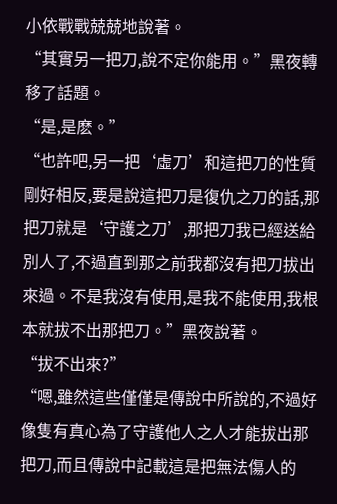小依戰戰兢兢地說著。
“其實另一把刀,說不定你能用。”黑夜轉移了話題。
“是,是麽。”
“也許吧,另一把‘虛刀’和這把刀的性質剛好相反,要是說這把刀是復仇之刀的話,那把刀就是‘守護之刀’,那把刀我已經送給別人了,不過直到那之前我都沒有把刀拔出來過。不是我沒有使用,是我不能使用,我根本就拔不出那把刀。”黑夜說著。
“拔不出來?”
“嗯,雖然這些僅僅是傳說中所說的,不過好像隻有真心為了守護他人之人才能拔出那把刀,而且傳說中記載這是把無法傷人的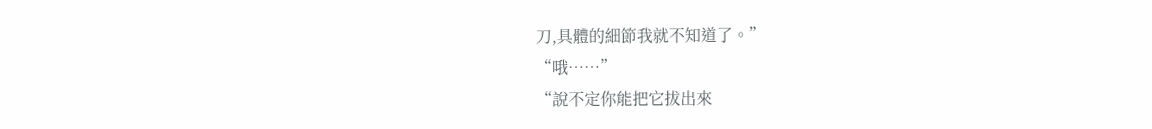刀,具體的細節我就不知道了。”
“哦……”
“說不定你能把它拔出來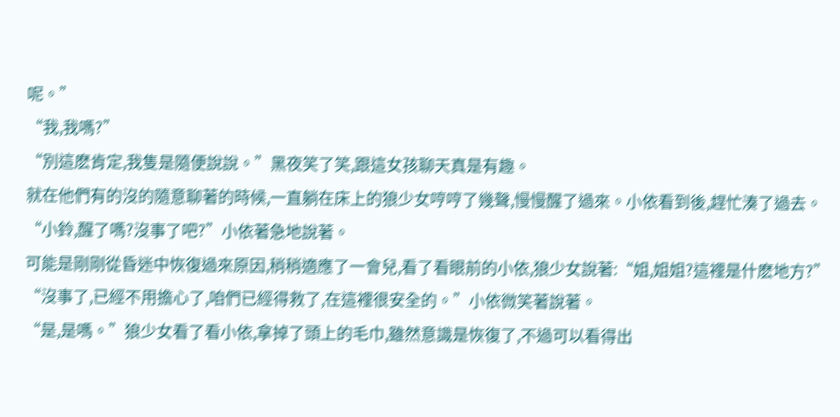呢。”
“我,我嗎?”
“別這麽肯定,我隻是隨便說說。”黑夜笑了笑,跟這女孩聊天真是有趣。
就在他們有的沒的隨意聊著的時候,一直躺在床上的狼少女哼哼了幾聲,慢慢醒了過來。小依看到後,趕忙湊了過去。
“小鈴,醒了嗎?沒事了吧?”小依著急地說著。
可能是剛剛從昏迷中恢復過來原因,稍稍適應了一會兒,看了看眼前的小依,狼少女說著:“姐,姐姐?這裡是什麽地方?”
“沒事了,已經不用擔心了,咱們已經得救了,在這裡很安全的。”小依微笑著說著。
“是,是嗎。”狼少女看了看小依,拿掉了頭上的毛巾,雖然意識是恢復了,不過可以看得出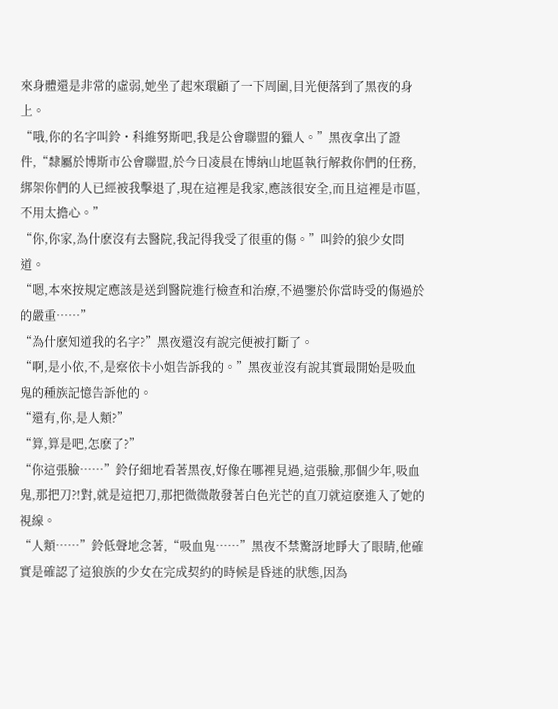來身體還是非常的虛弱,她坐了起來環顧了一下周圍,目光便落到了黑夜的身上。
“哦,你的名字叫鈴・科維努斯吧,我是公會聯盟的獵人。”黑夜拿出了證件,“隸屬於博斯市公會聯盟,於今日凌晨在博納山地區執行解救你們的任務,綁架你們的人已經被我擊退了,現在這裡是我家,應該很安全,而且這裡是市區,不用太擔心。”
“你,你家,為什麽沒有去醫院,我記得我受了很重的傷。”叫鈴的狼少女問道。
“嗯,本來按規定應該是送到醫院進行檢查和治療,不過鑒於你當時受的傷過於的嚴重……”
“為什麽知道我的名字?”黑夜還沒有說完便被打斷了。
“啊,是小依,不,是察依卡小姐告訴我的。”黑夜並沒有說其實最開始是吸血鬼的種族記憶告訴他的。
“還有,你,是人類?”
“算,算是吧,怎麽了?”
“你這張臉……”鈴仔細地看著黑夜,好像在哪裡見過,這張臉,那個少年,吸血鬼,那把刀?!對,就是這把刀,那把微微散發著白色光芒的直刀就這麽進入了她的視線。
“人類……”鈴低聲地念著,“吸血鬼……”黑夜不禁驚訝地睜大了眼睛,他確實是確認了這狼族的少女在完成契約的時候是昏迷的狀態,因為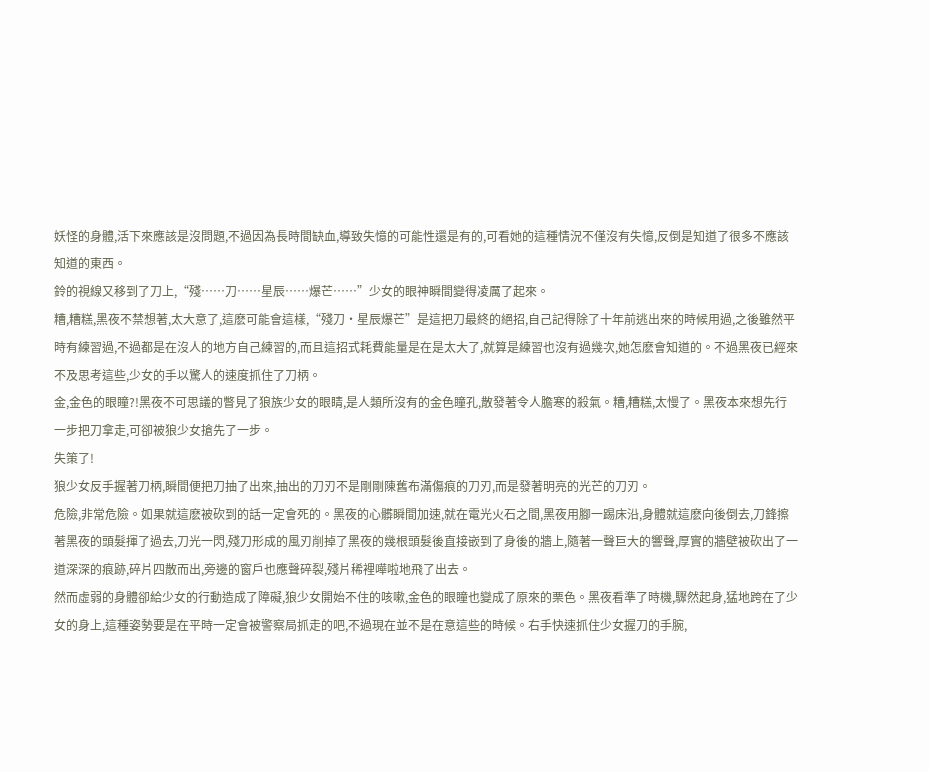妖怪的身體,活下來應該是沒問題,不過因為長時間缺血,導致失憶的可能性還是有的,可看她的這種情況不僅沒有失憶,反倒是知道了很多不應該知道的東西。
鈴的視線又移到了刀上,“殘……刀……星辰……爆芒……”少女的眼神瞬間變得凌厲了起來。
糟,糟糕,黑夜不禁想著,太大意了,這麽可能會這樣,“殘刀・星辰爆芒”是這把刀最終的絕招,自己記得除了十年前逃出來的時候用過,之後雖然平時有練習過,不過都是在沒人的地方自己練習的,而且這招式耗費能量是在是太大了,就算是練習也沒有過幾次,她怎麽會知道的。不過黑夜已經來不及思考這些,少女的手以驚人的速度抓住了刀柄。
金,金色的眼瞳?!黑夜不可思議的瞥見了狼族少女的眼睛,是人類所沒有的金色瞳孔,散發著令人膽寒的殺氣。糟,糟糕,太慢了。黑夜本來想先行一步把刀拿走,可卻被狼少女搶先了一步。
失策了!
狼少女反手握著刀柄,瞬間便把刀抽了出來,抽出的刀刃不是剛剛陳舊布滿傷痕的刀刃,而是發著明亮的光芒的刀刃。
危險,非常危險。如果就這麽被砍到的話一定會死的。黑夜的心髒瞬間加速,就在電光火石之間,黑夜用腳一踢床沿,身體就這麽向後倒去,刀鋒擦著黑夜的頭髮揮了過去,刀光一閃,殘刀形成的風刃削掉了黑夜的幾根頭髮後直接嵌到了身後的牆上,隨著一聲巨大的響聲,厚實的牆壁被砍出了一道深深的痕跡,碎片四散而出,旁邊的窗戶也應聲碎裂,殘片稀裡嘩啦地飛了出去。
然而虛弱的身體卻給少女的行動造成了障礙,狼少女開始不住的咳嗽,金色的眼瞳也變成了原來的栗色。黑夜看準了時機,驟然起身,猛地跨在了少女的身上,這種姿勢要是在平時一定會被警察局抓走的吧,不過現在並不是在意這些的時候。右手快速抓住少女握刀的手腕,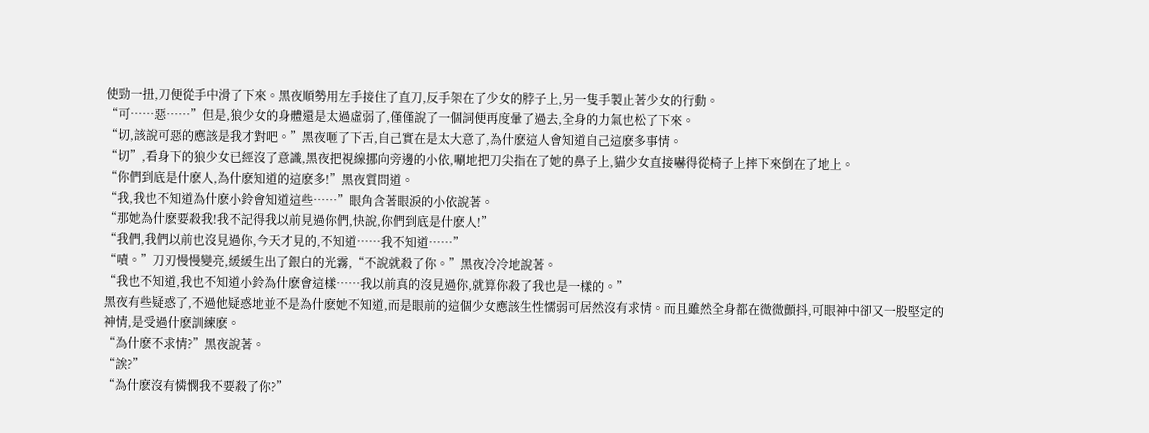使勁一扭,刀便從手中滑了下來。黑夜順勢用左手接住了直刀,反手架在了少女的脖子上,另一隻手製止著少女的行動。
“可……惡……”但是,狼少女的身體還是太過虛弱了,僅僅說了一個詞便再度暈了過去,全身的力氣也松了下來。
“切,該說可惡的應該是我才對吧。”黑夜咂了下舌,自己實在是太大意了,為什麽這人會知道自己這麽多事情。
“切”,看身下的狼少女已經沒了意識,黑夜把視線挪向旁邊的小依,唰地把刀尖指在了她的鼻子上,貓少女直接嚇得從椅子上摔下來倒在了地上。
“你們到底是什麽人,為什麽知道的這麽多!”黑夜質問道。
“我,我也不知道為什麽小鈴會知道這些……”眼角含著眼淚的小依說著。
“那她為什麽要殺我!我不記得我以前見過你們,快說,你們到底是什麽人!”
“我們,我們以前也沒見過你,今天才見的,不知道……我不知道……”
“嘖。”刀刃慢慢變亮,緩緩生出了銀白的光霧,“不說就殺了你。”黑夜冷冷地說著。
“我也不知道,我也不知道小鈴為什麽會這樣……我以前真的沒見過你,就算你殺了我也是一樣的。”
黑夜有些疑惑了,不過他疑惑地並不是為什麽她不知道,而是眼前的這個少女應該生性懦弱可居然沒有求情。而且雖然全身都在微微顫抖,可眼神中卻又一股堅定的神情,是受過什麽訓練麽。
“為什麽不求情?”黑夜說著。
“誒?”
“為什麽沒有憐憫我不要殺了你?”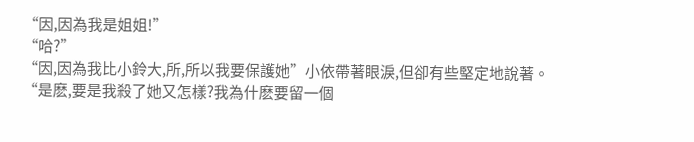“因,因為我是姐姐!”
“哈?”
“因,因為我比小鈴大,所,所以我要保護她”小依帶著眼淚,但卻有些堅定地說著。
“是麽,要是我殺了她又怎樣?我為什麽要留一個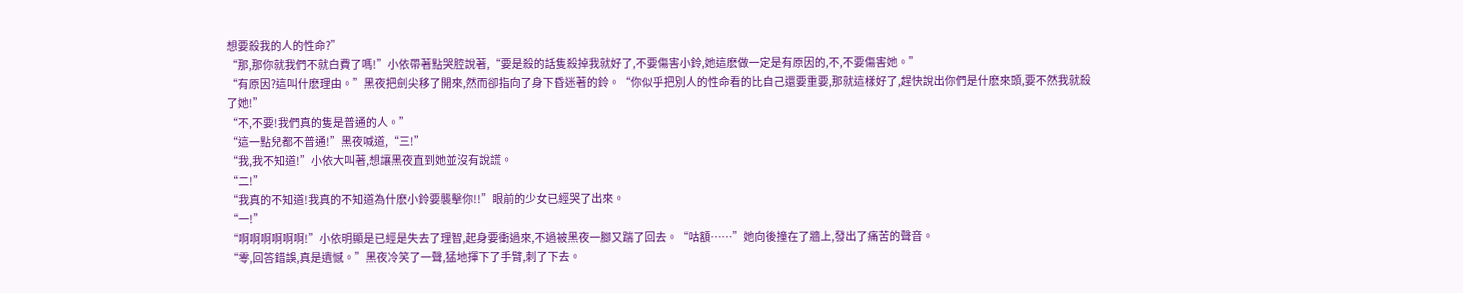想要殺我的人的性命?”
“那,那你就我們不就白費了嗎!”小依帶著點哭腔說著,“要是殺的話隻殺掉我就好了,不要傷害小鈴,她這麽做一定是有原因的,不,不要傷害她。”
“有原因?這叫什麽理由。”黑夜把劍尖移了開來,然而卻指向了身下昏迷著的鈴。“你似乎把別人的性命看的比自己還要重要,那就這樣好了,趕快說出你們是什麽來頭,要不然我就殺了她!”
“不,不要!我們真的隻是普通的人。”
“這一點兒都不普通!”黑夜喊道,“三!”
“我,我不知道!”小依大叫著,想讓黑夜直到她並沒有說謊。
“二!”
“我真的不知道!我真的不知道為什麽小鈴要襲擊你!!”眼前的少女已經哭了出來。
“一!”
“啊啊啊啊啊啊!”小依明顯是已經是失去了理智,起身要衝過來,不過被黑夜一腳又踹了回去。“咕額……”她向後撞在了牆上,發出了痛苦的聲音。
“零,回答錯誤,真是遺憾。”黑夜冷笑了一聲,猛地揮下了手臂,刺了下去。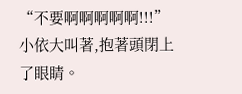“不要啊啊啊啊啊!!!”小依大叫著,抱著頭閉上了眼睛。